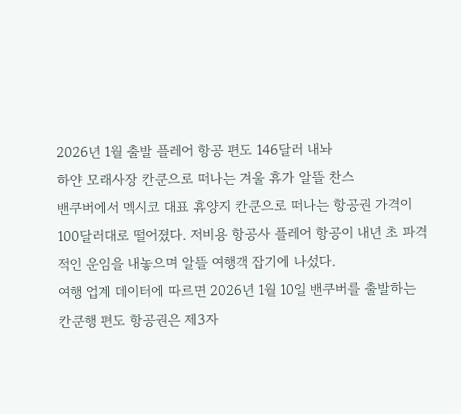2026년 1월 출발 플레어 항공 편도 146달러 내놔
하얀 모래사장 칸쿤으로 떠나는 겨울 휴가 알뜰 찬스
밴쿠버에서 멕시코 대표 휴양지 칸쿤으로 떠나는 항공권 가격이 100달러대로 떨어졌다. 저비용 항공사 플레어 항공이 내년 초 파격적인 운임을 내놓으며 알뜰 여행객 잡기에 나섰다.
여행 업계 데이터에 따르면 2026년 1월 10일 밴쿠버를 출발하는 칸쿤행 편도 항공권은 제3자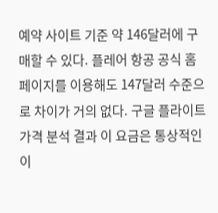예약 사이트 기준 약 146달러에 구매할 수 있다. 플레어 항공 공식 홈페이지를 이용해도 147달러 수준으로 차이가 거의 없다. 구글 플라이트 가격 분석 결과 이 요금은 통상적인 이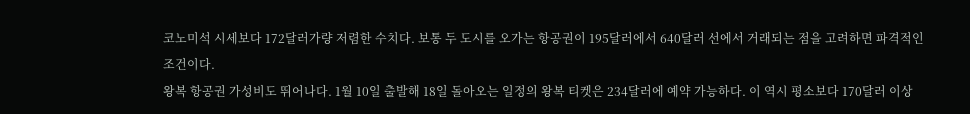코노미석 시세보다 172달러가량 저렴한 수치다. 보통 두 도시를 오가는 항공권이 195달러에서 640달러 선에서 거래되는 점을 고려하면 파격적인 조건이다.
왕복 항공권 가성비도 뛰어나다. 1월 10일 출발해 18일 돌아오는 일정의 왕복 티켓은 234달러에 예약 가능하다. 이 역시 평소보다 170달러 이상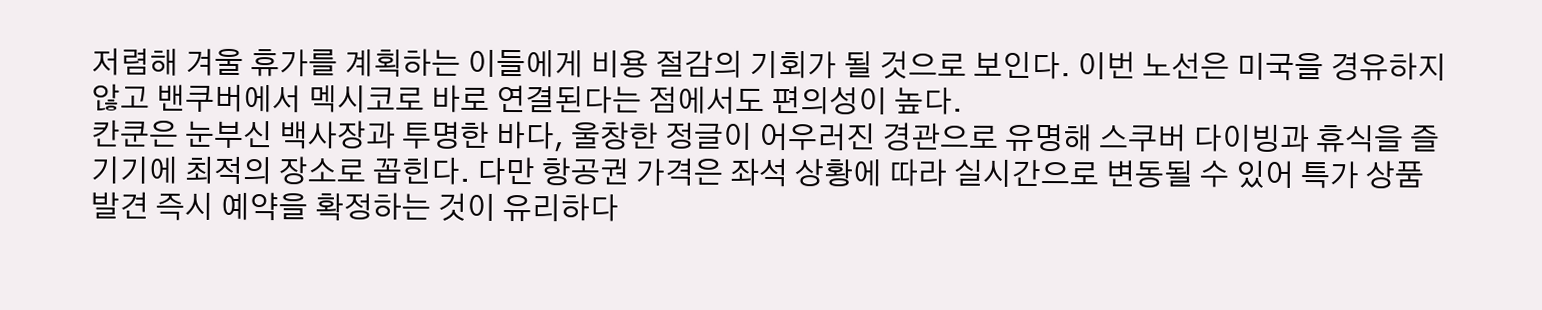저렴해 겨울 휴가를 계획하는 이들에게 비용 절감의 기회가 될 것으로 보인다. 이번 노선은 미국을 경유하지 않고 밴쿠버에서 멕시코로 바로 연결된다는 점에서도 편의성이 높다.
칸쿤은 눈부신 백사장과 투명한 바다, 울창한 정글이 어우러진 경관으로 유명해 스쿠버 다이빙과 휴식을 즐기기에 최적의 장소로 꼽힌다. 다만 항공권 가격은 좌석 상황에 따라 실시간으로 변동될 수 있어 특가 상품 발견 즉시 예약을 확정하는 것이 유리하다